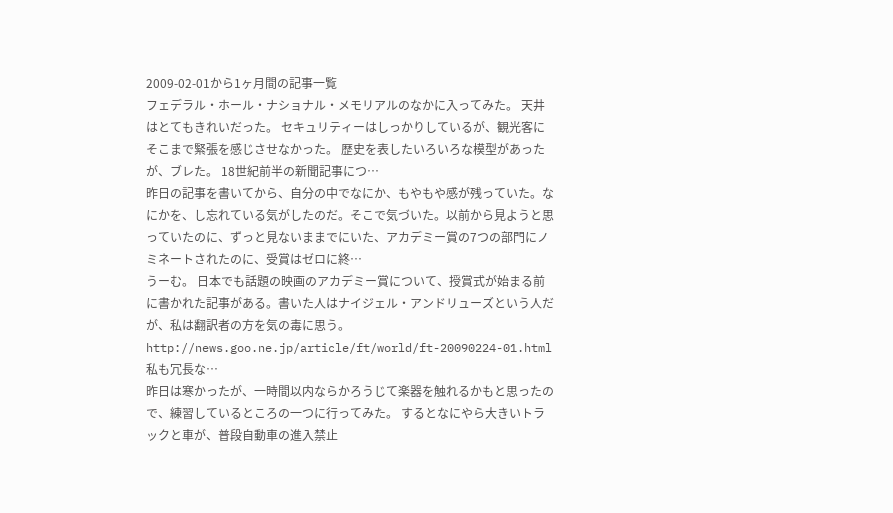2009-02-01から1ヶ月間の記事一覧
フェデラル・ホール・ナショナル・メモリアルのなかに入ってみた。 天井はとてもきれいだった。 セキュリティーはしっかりしているが、観光客にそこまで緊張を感じさせなかった。 歴史を表したいろいろな模型があったが、ブレた。 18世紀前半の新聞記事につ…
昨日の記事を書いてから、自分の中でなにか、もやもや感が残っていた。なにかを、し忘れている気がしたのだ。そこで気づいた。以前から見ようと思っていたのに、ずっと見ないままでにいた、アカデミー賞の7つの部門にノミネートされたのに、受賞はゼロに終…
うーむ。 日本でも話題の映画のアカデミー賞について、授賞式が始まる前に書かれた記事がある。書いた人はナイジェル・アンドリューズという人だが、私は翻訳者の方を気の毒に思う。 http://news.goo.ne.jp/article/ft/world/ft-20090224-01.html 私も冗長な…
昨日は寒かったが、一時間以内ならかろうじて楽器を触れるかもと思ったので、練習しているところの一つに行ってみた。 するとなにやら大きいトラックと車が、普段自動車の進入禁止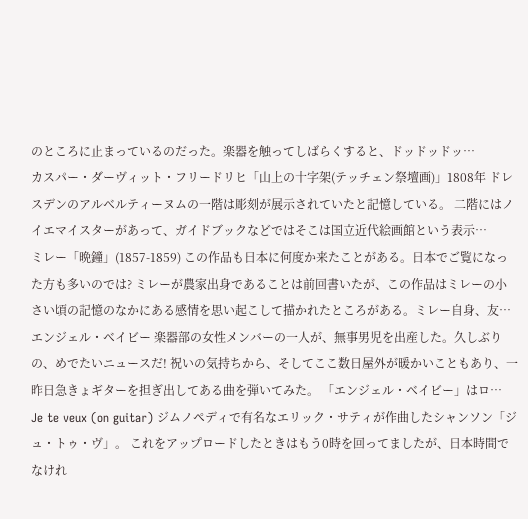のところに止まっているのだった。楽器を触ってしばらくすると、ドッドッドッ…
カスパー・ダーヴィット・フリードリヒ「山上の十字架(テッチェン祭壇画)」1808年 ドレスデンのアルベルティーヌムの一階は彫刻が展示されていたと記憶している。 二階にはノイエマイスターがあって、ガイドブックなどではそこは国立近代絵画館という表示…
ミレー「晩鐘」(1857-1859) この作品も日本に何度か来たことがある。日本でご覧になった方も多いのでは? ミレーが農家出身であることは前回書いたが、この作品はミレーの小さい頃の記憶のなかにある感情を思い起こして描かれたところがある。ミレー自身、友…
エンジェル・ベイビー 楽器部の女性メンバーの一人が、無事男児を出産した。久しぶりの、めでたいニュースだ! 祝いの気持ちから、そしてここ数日屋外が暖かいこともあり、一昨日急きょギターを担ぎ出してある曲を弾いてみた。 「エンジェル・ベイビー」はロ…
Je te veux (on guitar) ジムノペディで有名なエリック・サティが作曲したシャンソン「ジュ・トゥ・ヴ」。 これをアップロードしたときはもう0時を回ってましたが、日本時間でなけれ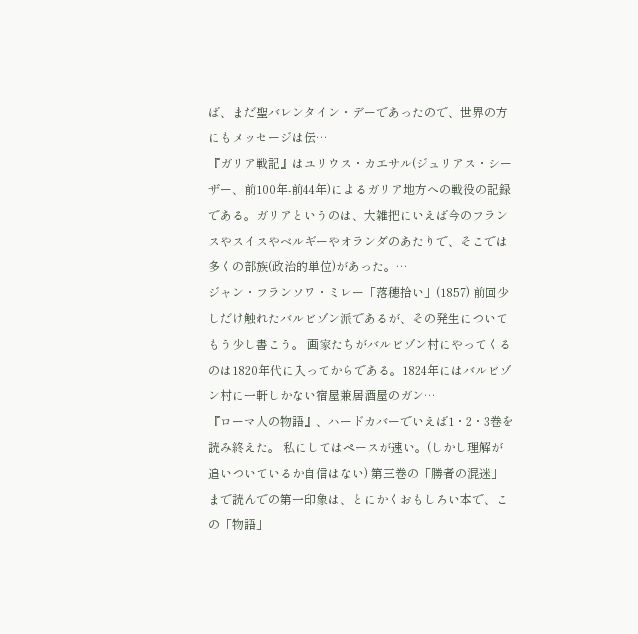ば、まだ聖バレンタイン・デーであったので、世界の方にもメッセージは伝…
『ガリア戦記』はユリウス・カエサル(ジュリアス・シーザー、前100年-前44年)によるガリア地方への戦役の記録である。ガリアというのは、大雑把にいえば今のフランスやスイスやベルギーやオランダのあたりで、そこでは多くの部族(政治的単位)があった。…
ジャン・フランソワ・ミレー「落穂拾い」(1857) 前回少しだけ触れたバルビゾン派であるが、その発生についてもう少し書こう。 画家たちがバルビゾン村にやってくるのは1820年代に入ってからである。1824年にはバルビゾン村に一軒しかない宿屋兼居酒屋のガン…
『ローマ人の物語』、ハードカバーでいえば1・2・3巻を読み終えた。 私にしてはペースが速い。(しかし理解が追いついているか自信はない) 第三巻の「勝者の混迷」まで読んでの第一印象は、とにかくおもしろい本で、この「物語」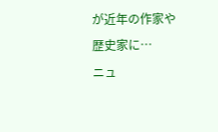が近年の作家や歴史家に…
ニュ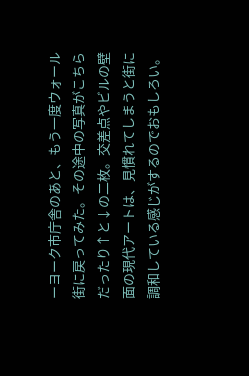ーヨーク市庁舎のあと、もう一度ウォール街に戻ってみた。その途中の写真がこちらだったり↑と↓の二枚。交差点やビルの壁面の現代アートは、見慣れてしまうと街に調和している感じがするのでおもしろい。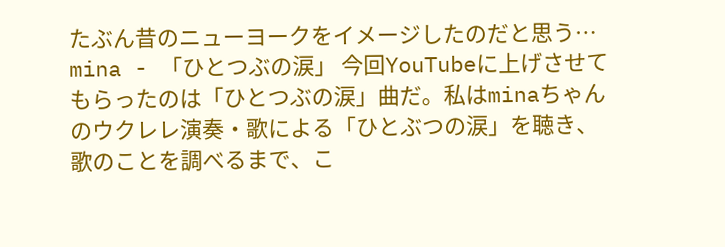たぶん昔のニューヨークをイメージしたのだと思う…
mina - 「ひとつぶの涙」 今回YouTubeに上げさせてもらったのは「ひとつぶの涙」曲だ。私はminaちゃんのウクレレ演奏・歌による「ひとぶつの涙」を聴き、歌のことを調べるまで、こ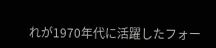れが1970年代に活躍したフォー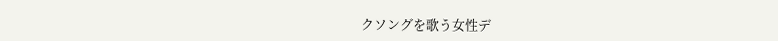クソングを歌う女性デ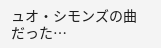ュオ・シモンズの曲だった…